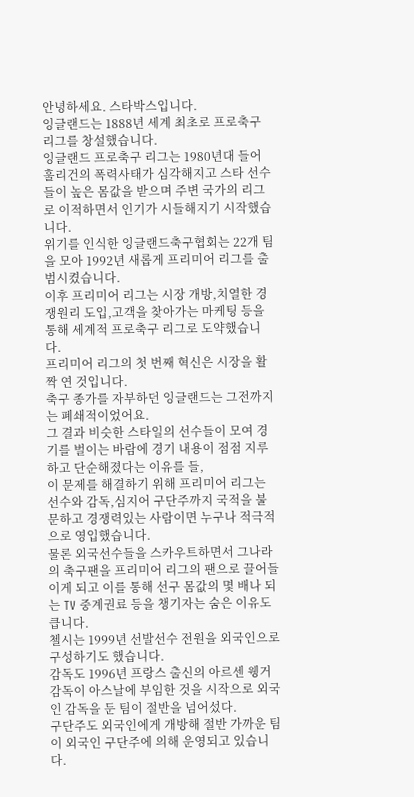안녕하세요. 스타박스입니다.
잉글랜드는 1888년 세계 최초로 프로축구 리그를 창설했습니다.
잉글랜드 프로축구 리그는 1980년대 들어 훌리건의 폭력사태가 심각해지고 스타 선수들이 높은 몸값을 받으며 주변 국가의 리그로 이적하면서 인기가 시들해지기 시작했습니다.
위기를 인식한 잉글랜드축구협회는 22개 팀을 모아 1992년 새롭게 프리미어 리그를 출범시켰습니다.
이후 프리미어 리그는 시장 개방,치열한 경쟁원리 도입,고객을 찾아가는 마케팅 등을 통해 세계적 프로축구 리그로 도약했습니다.
프리미어 리그의 첫 번째 혁신은 시장을 활짝 연 것입니다.
축구 종가를 자부하던 잉글랜드는 그전까지는 폐쇄적이었어요.
그 결과 비슷한 스타일의 선수들이 모여 경기를 벌이는 바람에 경기 내용이 점점 지루하고 단순해졌다는 이유를 들,
이 문제를 해결하기 위해 프리미어 리그는 선수와 감독,심지어 구단주까지 국적을 불문하고 경쟁력있는 사람이면 누구나 적극적으로 영입했습니다.
물론 외국선수들을 스카우트하면서 그나라의 축구팬을 프리미어 리그의 팬으로 끌어들이게 되고 이를 통해 선구 몸값의 몇 배나 되는 TV 중계권료 등을 챙기자는 숨은 이유도 큽니다.
첼시는 1999년 선발선수 전원을 외국인으로 구성하기도 했습니다.
감독도 1996년 프랑스 출신의 아르센 웽거 감독이 아스날에 부임한 것을 시작으로 외국인 감독을 둔 팀이 절반을 넘어섰다.
구단주도 외국인에게 개방해 절반 가까운 팀이 외국인 구단주에 의해 운영되고 있습니다.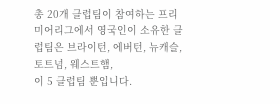총 20개 클럽팀이 참여하는 프리미어리그에서 영국인이 소유한 클럽팀은 브라이턴, 에버턴, 뉴캐슬, 토트넘, 웨스트햄,
이 5 클럽팀 뿐입니다.